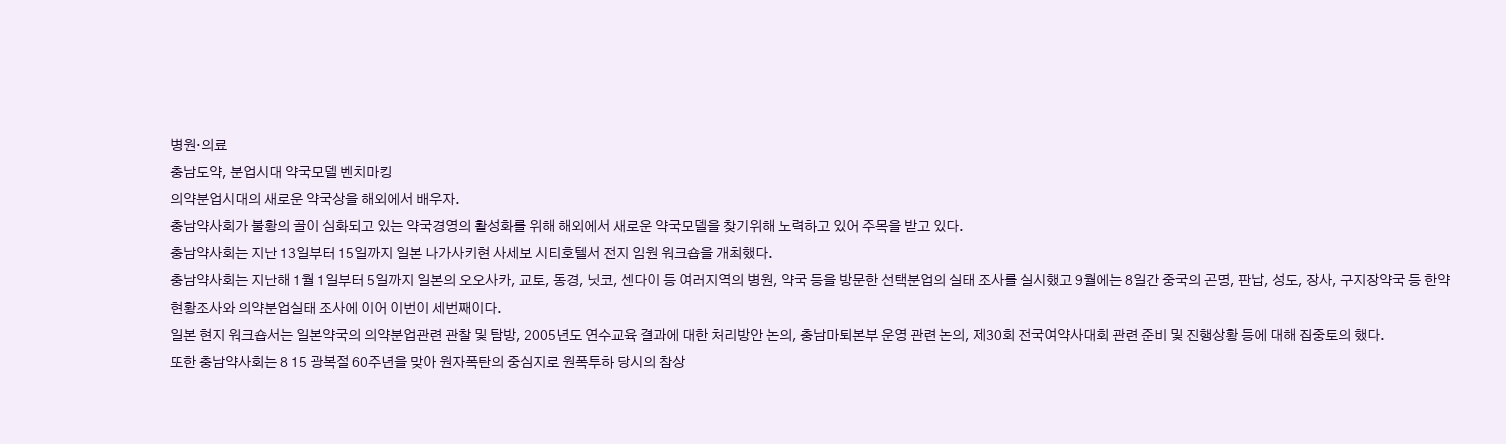병원·의료
충남도약, 분업시대 약국모델 벤치마킹
의약분업시대의 새로운 약국상을 해외에서 배우자.
충남약사회가 불황의 골이 심화되고 있는 약국경영의 활성화를 위해 해외에서 새로운 약국모델을 찾기위해 노력하고 있어 주목을 받고 있다.
충남약사회는 지난 13일부터 15일까지 일본 나가사키현 사세보 시티호텔서 전지 임원 워크숍을 개최했다.
충남약사회는 지난해 1월 1일부터 5일까지 일본의 오오사카, 교토, 동경, 닛코, 센다이 등 여러지역의 병원, 약국 등을 방문한 선택분업의 실태 조사를 실시했고 9월에는 8일간 중국의 곤명, 판납, 성도, 장사, 구지장약국 등 한약현황조사와 의약분업실태 조사에 이어 이번이 세번째이다.
일본 현지 워크숍서는 일본약국의 의약분업관련 관찰 및 탐방, 2005년도 연수교육 결과에 대한 처리방안 논의, 충남마퇴본부 운영 관련 논의, 제30회 전국여약사대회 관련 준비 및 진행상황 등에 대해 집중토의 했다.
또한 충남약사회는 8 15 광복절 60주년을 맞아 원자폭탄의 중심지로 원폭투하 당시의 참상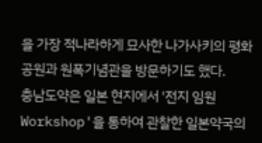을 가장 적나라하게 묘사한 나가사키의 평화공원과 원폭기념관을 방문하기도 했다.
충남도약은 일본 현지에서 '전지 임원 Workshop'을 통하여 관찰한 일본약국의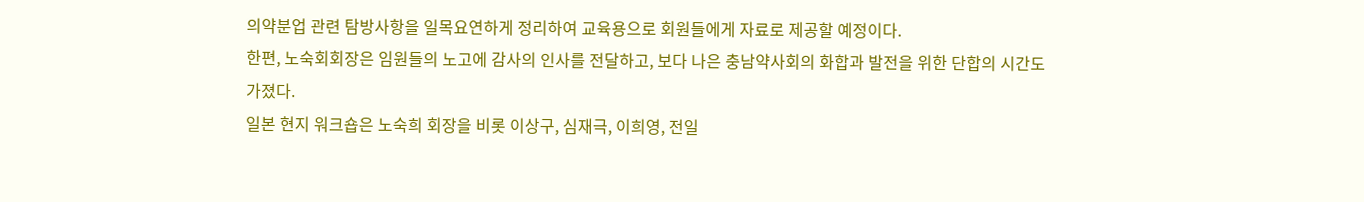의약분업 관련 탐방사항을 일목요연하게 정리하여 교육용으로 회원들에게 자료로 제공할 예정이다.
한편, 노숙회회장은 임원들의 노고에 감사의 인사를 전달하고, 보다 나은 충남약사회의 화합과 발전을 위한 단합의 시간도 가졌다.
일본 현지 워크숍은 노숙희 회장을 비롯 이상구, 심재극, 이희영, 전일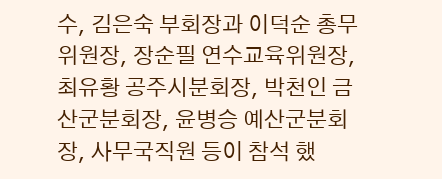수, 김은숙 부회장과 이덕순 총무위원장, 장순필 연수교육위원장, 최유황 공주시분회장, 박천인 금산군분회장, 윤병승 예산군분회장, 사무국직원 등이 참석 했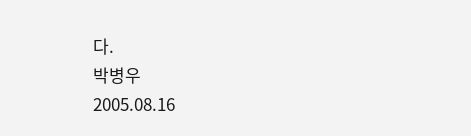다.
박병우
2005.08.16